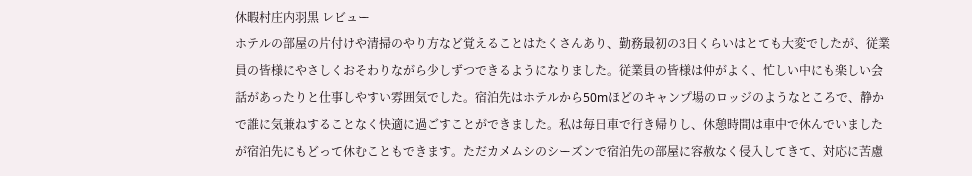休暇村庄内羽黒 レビュー
ホテルの部屋の片付けや清掃のやり方など覚えることはたくさんあり、勤務最初の3日くらいはとても大変でしたが、従業員の皆様にやさしくおそわりながら少しずつできるようになりました。従業員の皆様は仲がよく、忙しい中にも楽しい会話があったりと仕事しやすい雰囲気でした。宿泊先はホテルから50mほどのキャンプ場のロッジのようなところで、静かで誰に気兼ねすることなく快適に過ごすことができました。私は毎日車で行き帰りし、休憩時間は車中で休んでいましたが宿泊先にもどって休むこともできます。ただカメムシのシーズンで宿泊先の部屋に容赦なく侵入してきて、対応に苦慮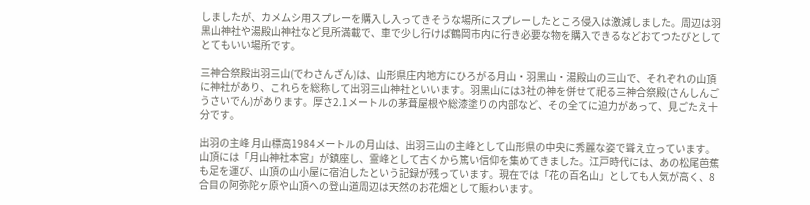しましたが、カメムシ用スプレーを購入し入ってきそうな場所にスプレーしたところ侵入は激減しました。周辺は羽黒山神社や湯殿山神社など見所満載で、車で少し行けば鶴岡市内に行き必要な物を購入できるなどおてつたびとしてとてもいい場所です。

三神合祭殿出羽三山(でわさんざん)は、山形県庄内地方にひろがる月山・羽黒山・湯殿山の三山で、それぞれの山頂に神社があり、これらを総称して出羽三山神社といいます。羽黒山には3社の神を併せて祀る三神合祭殿(さんしんごうさいでん)があります。厚さ2.1メートルの茅葺屋根や総漆塗りの内部など、その全てに迫力があって、見ごたえ十分です。

出羽の主峰 月山標高1984メートルの月山は、出羽三山の主峰として山形県の中央に秀麗な姿で聳え立っています。山頂には「月山神社本宮」が鎮座し、霊峰として古くから篤い信仰を集めてきました。江戸時代には、あの松尾芭蕉も足を運び、山頂の山小屋に宿泊したという記録が残っています。現在では「花の百名山」としても人気が高く、8合目の阿弥陀ヶ原や山頂への登山道周辺は天然のお花畑として賑わいます。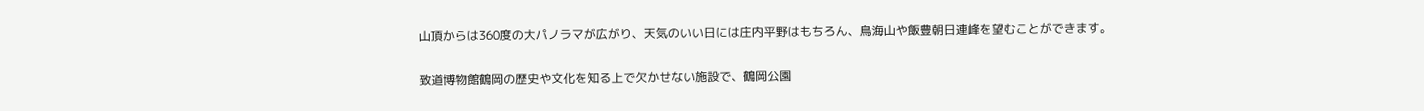山頂からは360度の大パノラマが広がり、天気のいい日には庄内平野はもちろん、鳥海山や飯豊朝日連峰を望むことができます。

致道博物館鶴岡の歴史や文化を知る上で欠かせない施設で、鶴岡公園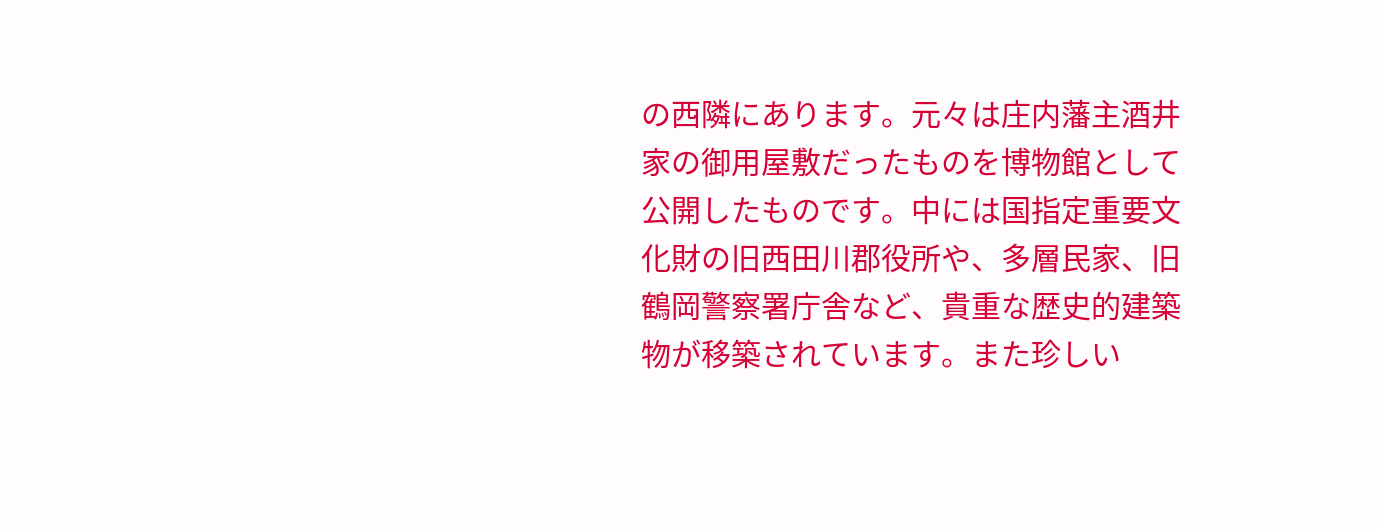の西隣にあります。元々は庄内藩主酒井家の御用屋敷だったものを博物館として公開したものです。中には国指定重要文化財の旧西田川郡役所や、多層民家、旧鶴岡警察署庁舎など、貴重な歴史的建築物が移築されています。また珍しい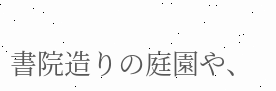書院造りの庭園や、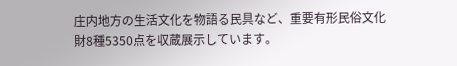庄内地方の生活文化を物語る民具など、重要有形民俗文化財8種5350点を収蔵展示しています。